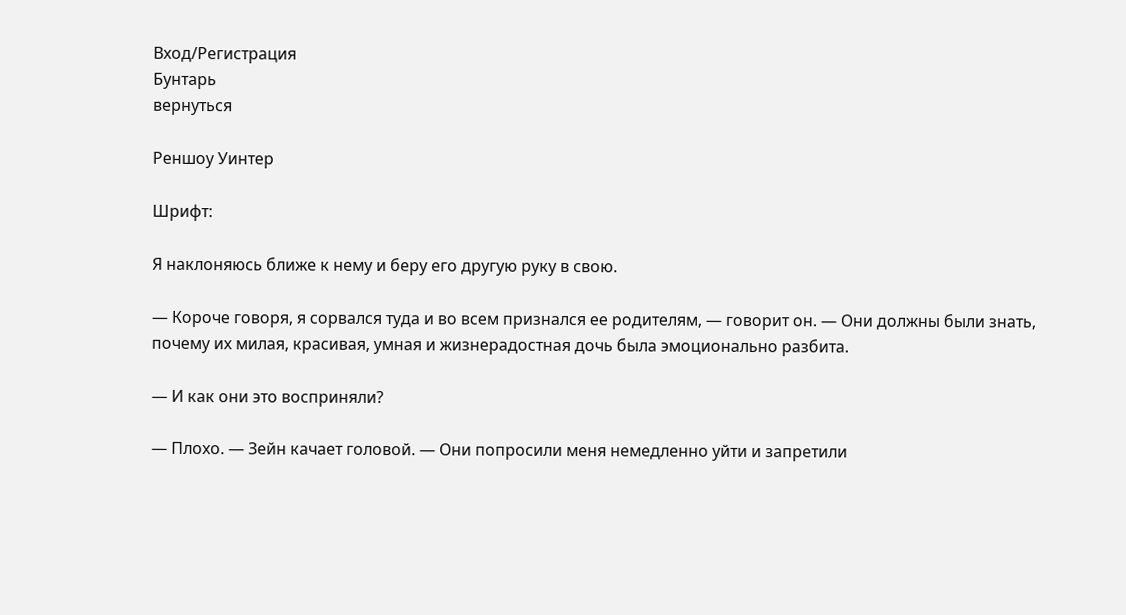Вход/Регистрация
Бунтарь
вернуться

Реншоу Уинтер

Шрифт:

Я наклоняюсь ближе к нему и беру его другую руку в свою.

— Короче говоря, я сорвался туда и во всем признался ее родителям, — говорит он. — Они должны были знать, почему их милая, красивая, умная и жизнерадостная дочь была эмоционально разбита.

— И как они это восприняли?

— Плохо. — Зейн качает головой. — Они попросили меня немедленно уйти и запретили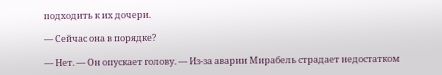подходить к их дочери.

— Сейчас она в порядке?

— Нет. — Он опускает голову. — Из-за аварии Мирабель страдает недостатком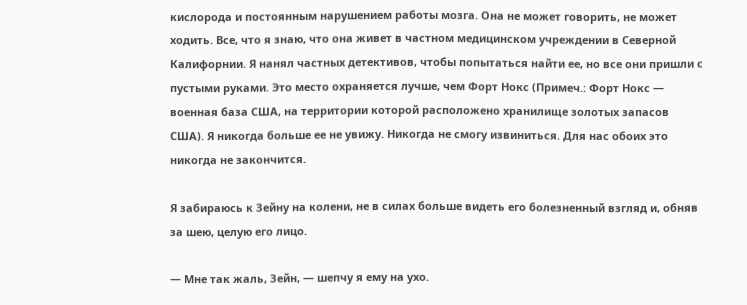кислорода и постоянным нарушением работы мозга. Она не может говорить, не может ходить. Все, что я знаю, что она живет в частном медицинском учреждении в Северной Калифорнии. Я нанял частных детективов, чтобы попытаться найти ее, но все они пришли с пустыми руками. Это место охраняется лучше, чем Форт Нокс (Примеч.: Форт Нокс — военная база США, на территории которой расположено хранилище золотых запасов США). Я никогда больше ее не увижу. Никогда не смогу извиниться. Для нас обоих это никогда не закончится.

Я забираюсь к Зейну на колени, не в силах больше видеть его болезненный взгляд и, обняв за шею, целую его лицо.

— Мне так жаль, Зейн, — шепчу я ему на ухо.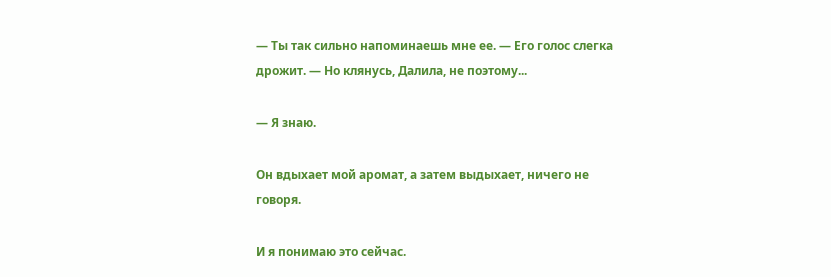— Ты так сильно напоминаешь мне ее. — Его голос слегка дрожит. — Но клянусь, Далила, не поэтому...

— Я знаю.

Он вдыхает мой аромат, а затем выдыхает, ничего не говоря.

И я понимаю это сейчас.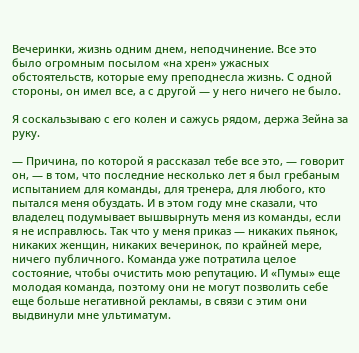Вечеринки, жизнь одним днем, неподчинение. Все это было огромным посылом «на хрен» ужасных обстоятельств, которые ему преподнесла жизнь. С одной стороны, он имел все, а с другой — у него ничего не было.

Я соскальзываю с его колен и сажусь рядом, держа Зейна за руку.

— Причина, по которой я рассказал тебе все это, — говорит он, — в том, что последние несколько лет я был гребаным испытанием для команды, для тренера, для любого, кто пытался меня обуздать. И в этом году мне сказали, что владелец подумывает вышвырнуть меня из команды, если я не исправлюсь. Так что у меня приказ — никаких пьянок, никаких женщин, никаких вечеринок, по крайней мере, ничего публичного. Команда уже потратила целое состояние, чтобы очистить мою репутацию. И «Пумы» еще молодая команда, поэтому они не могут позволить себе еще больше негативной рекламы, в связи с этим они выдвинули мне ультиматум.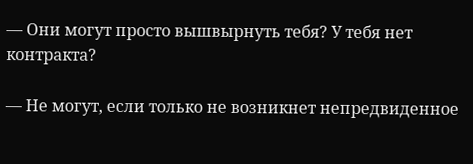— Они могут просто вышвырнуть тебя? У тебя нет контракта?

— Не могут, если только не возникнет непредвиденное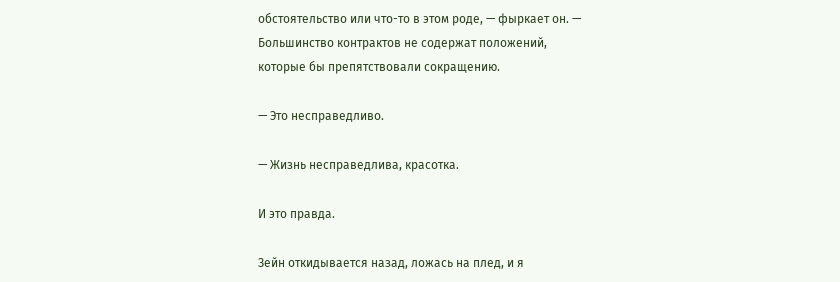обстоятельство или что-то в этом роде, — фыркает он. — Большинство контрактов не содержат положений, которые бы препятствовали сокращению.

— Это несправедливо.

— Жизнь несправедлива, красотка.

И это правда.

Зейн откидывается назад, ложась на плед, и я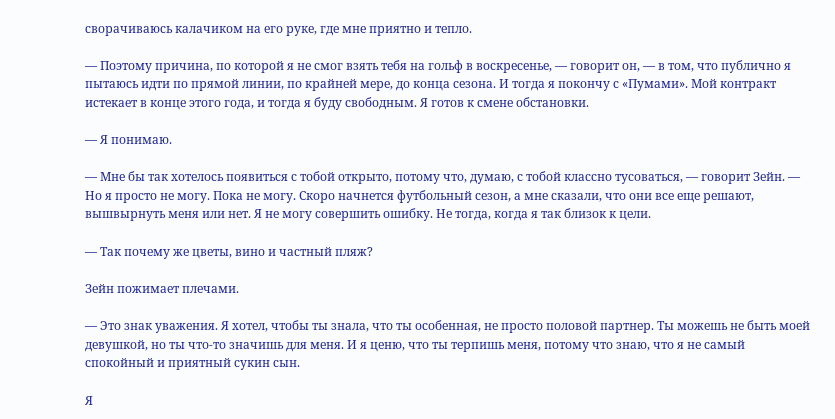сворачиваюсь калачиком на его руке, где мне приятно и тепло.

— Поэтому причина, по которой я не смог взять тебя на гольф в воскресенье, — говорит он, — в том, что публично я пытаюсь идти по прямой линии, по крайней мере, до конца сезона. И тогда я покончу с «Пумами». Мой контракт истекает в конце этого года, и тогда я буду свободным. Я готов к смене обстановки.

— Я понимаю.

— Мне бы так хотелось появиться с тобой открыто, потому что, думаю, с тобой классно тусоваться, — говорит Зейн. — Но я просто не могу. Пока не могу. Скоро начнется футбольный сезон, а мне сказали, что они все еще решают, вышвырнуть меня или нет. Я не могу совершить ошибку. Не тогда, когда я так близок к цели.

— Так почему же цветы, вино и частный пляж?

Зейн пожимает плечами.

— Это знак уважения. Я хотел, чтобы ты знала, что ты особенная, не просто половой партнер. Ты можешь не быть моей девушкой, но ты что-то значишь для меня. И я ценю, что ты терпишь меня, потому что знаю, что я не самый спокойный и приятный сукин сын.

Я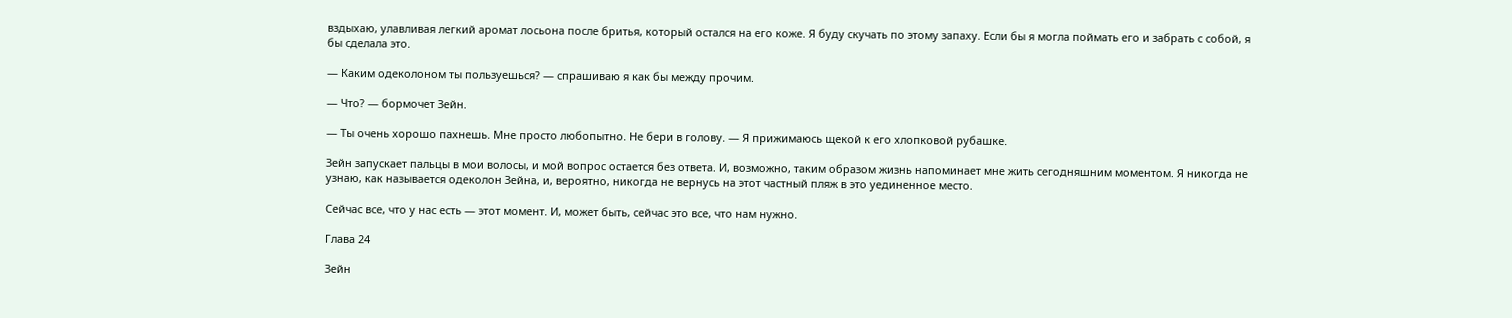вздыхаю, улавливая легкий аромат лосьона после бритья, который остался на его коже. Я буду скучать по этому запаху. Если бы я могла поймать его и забрать с собой, я бы сделала это.

— Каким одеколоном ты пользуешься? — спрашиваю я как бы между прочим.

— Что? — бормочет Зейн.

— Ты очень хорошо пахнешь. Мне просто любопытно. Не бери в голову. — Я прижимаюсь щекой к его хлопковой рубашке.

Зейн запускает пальцы в мои волосы, и мой вопрос остается без ответа. И, возможно, таким образом жизнь напоминает мне жить сегодняшним моментом. Я никогда не узнаю, как называется одеколон Зейна, и, вероятно, никогда не вернусь на этот частный пляж в это уединенное место.

Сейчас все, что у нас есть — этот момент. И, может быть, сейчас это все, что нам нужно.

Глава 24

Зейн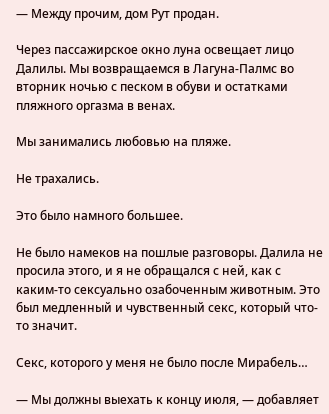— Между прочим, дом Рут продан.

Через пассажирское окно луна освещает лицо Далилы. Мы возвращаемся в Лагуна-Палмс во вторник ночью с песком в обуви и остатками пляжного оргазма в венах.

Мы занимались любовью на пляже.

Не трахались.

Это было намного большее.

Не было намеков на пошлые разговоры. Далила не просила этого, и я не обращался с ней, как с каким-то сексуально озабоченным животным. Это был медленный и чувственный секс, который что-то значит.

Секс, которого у меня не было после Мирабель…

— Мы должны выехать к концу июля, — добавляет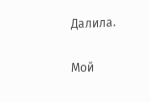Далила.

Мой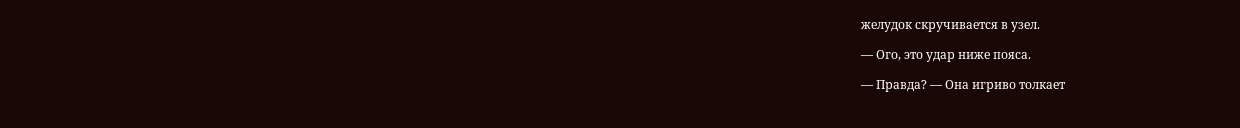желудок скручивается в узел.

— Ого, это удар ниже пояса.

— Правда? — Она игриво толкает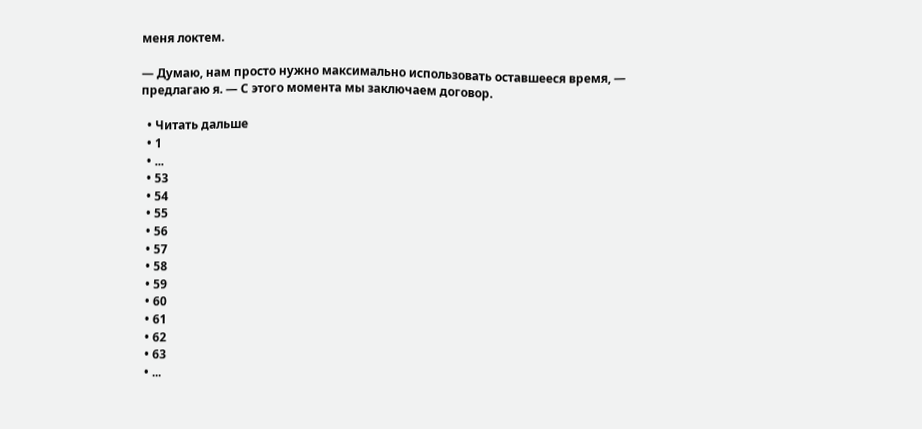меня локтем.

— Думаю, нам просто нужно максимально использовать оставшееся время, — предлагаю я. — С этого момента мы заключаем договор.

  • Читать дальше
  • 1
  • ...
  • 53
  • 54
  • 55
  • 56
  • 57
  • 58
  • 59
  • 60
  • 61
  • 62
  • 63
  • ...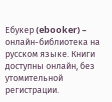Ебукер (ebooker) – онлайн-библиотека на русском языке. Книги доступны онлайн, без утомительной регистрации.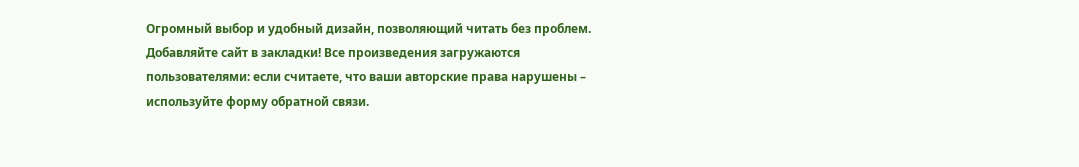Огромный выбор и удобный дизайн, позволяющий читать без проблем. Добавляйте сайт в закладки! Все произведения загружаются пользователями: если считаете, что ваши авторские права нарушены – используйте форму обратной связи.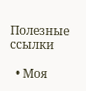Полезные ссылки

  • Моя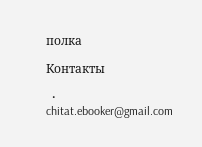полка

Контакты

  • chitat.ebooker@gmail.com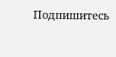Подпишитесь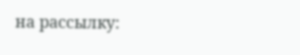на рассылку: